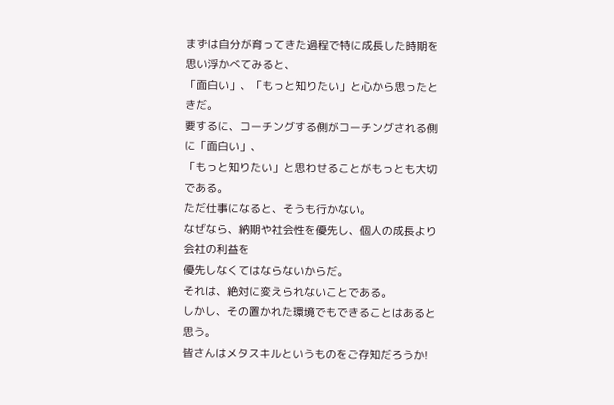まずは自分が育ってきた過程で特に成長した時期を思い浮かべてみると、
「面白い」、「もっと知りたい」と心から思ったときだ。
要するに、コーチングする側がコーチングされる側に「面白い」、
「もっと知りたい」と思わせることがもっとも大切である。
ただ仕事になると、そうも行かない。
なぜなら、納期や社会性を優先し、個人の成長より会社の利益を
優先しなくてはならないからだ。
それは、絶対に変えられないことである。
しかし、その置かれた環境でもできることはあると思う。
皆さんはメタスキルというものをご存知だろうか!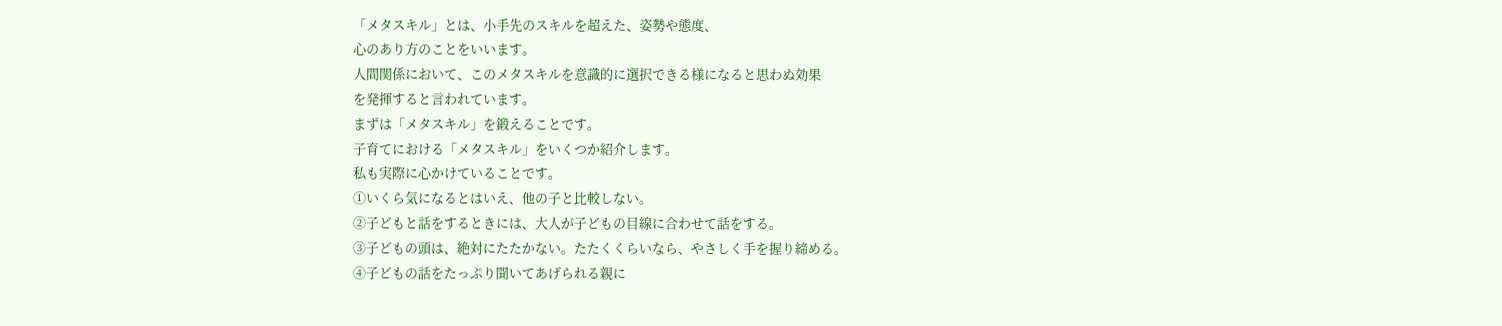「メタスキル」とは、小手先のスキルを超えた、姿勢や態度、
心のあり方のことをいいます。
人間関係において、このメタスキルを意識的に選択できる様になると思わぬ効果
を発揮すると言われています。
まずは「メタスキル」を鍛えることです。
子育てにおける「メタスキル」をいくつか紹介します。
私も実際に心かけていることです。
①いくら気になるとはいえ、他の子と比較しない。
②子どもと話をするときには、大人が子どもの目線に合わせて話をする。
③子どもの頭は、絶対にたたかない。たたくくらいなら、やさしく手を握り締める。
④子どもの話をたっぷり聞いてあげられる親に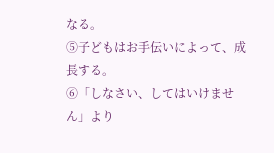なる。
⑤子どもはお手伝いによって、成長する。
⑥「しなさい、してはいけません」より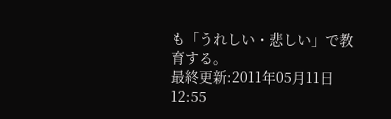も「うれしい・悲しい」で教育する。
最終更新:2011年05月11日 12:55